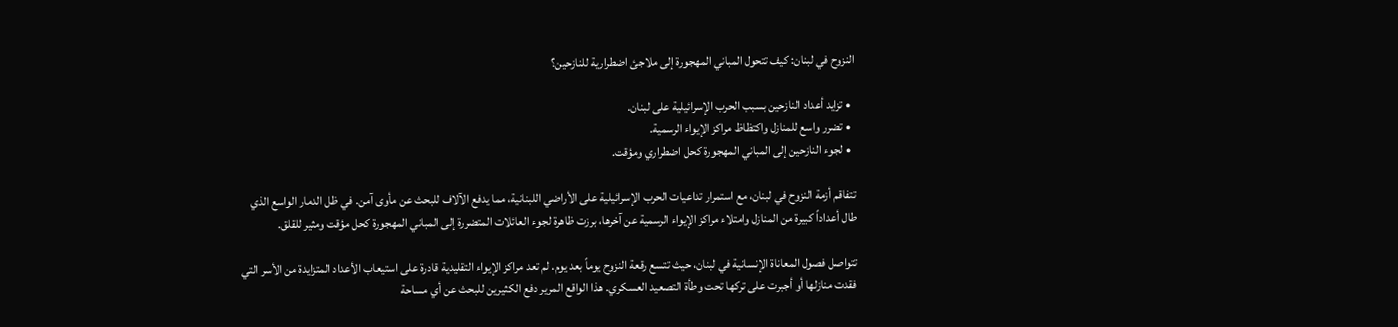النزوح في لبنان: كيف تتحول المباني المهجورة إلى ملاجئ اضطرارية للنازحين؟

  • تزايد أعداد النازحين بسبب الحرب الإسرائيلية على لبنان.
  • تضرر واسع للمنازل واكتظاظ مراكز الإيواء الرسمية.
  • لجوء النازحين إلى المباني المهجورة كحل اضطراري ومؤقت.

تتفاقم أزمة النزوح في لبنان، مع استمرار تداعيات الحرب الإسرائيلية على الأراضي اللبنانية، مما يدفع الآلاف للبحث عن مأوى آمن. في ظل الدمار الواسع الذي طال أعداداً كبيرة من المنازل وامتلاء مراكز الإيواء الرسمية عن آخرها، برزت ظاهرة لجوء العائلات المتضررة إلى المباني المهجورة كحل مؤقت ومثير للقلق.

تتواصل فصول المعاناة الإنسانية في لبنان، حيث تتسع رقعة النزوح يوماً بعد يوم. لم تعد مراكز الإيواء التقليدية قادرة على استيعاب الأعداد المتزايدة من الأسر التي فقدت منازلها أو أجبرت على تركها تحت وطأة التصعيد العسكري. هذا الواقع المرير دفع الكثيرين للبحث عن أي مساحة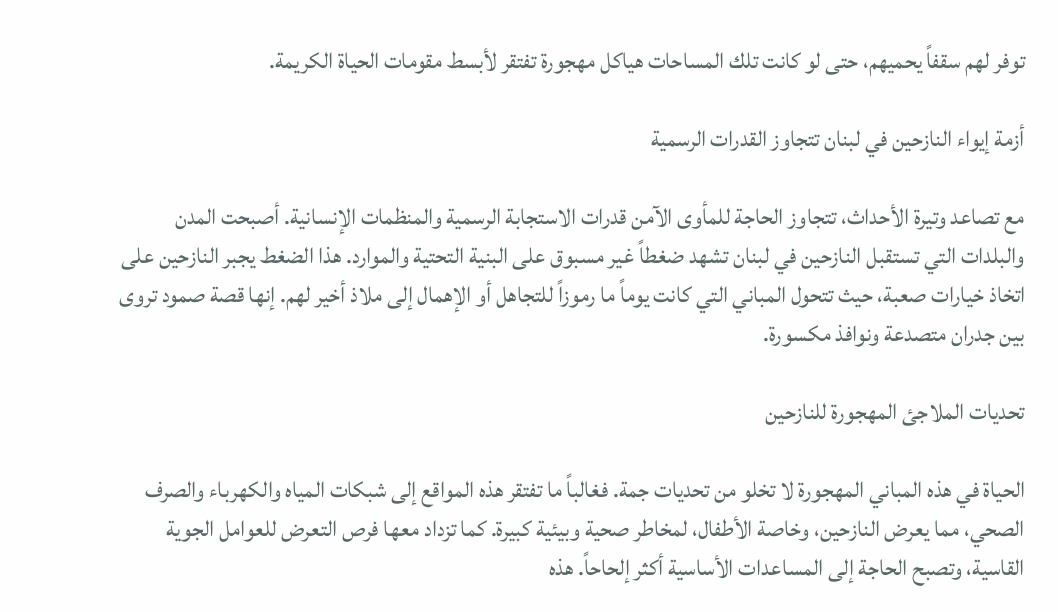توفر لهم سقفاً يحميهم، حتى لو كانت تلك المساحات هياكل مهجورة تفتقر لأبسط مقومات الحياة الكريمة.

أزمة إيواء النازحين في لبنان تتجاوز القدرات الرسمية

مع تصاعد وتيرة الأحداث، تتجاوز الحاجة للمأوى الآمن قدرات الاستجابة الرسمية والمنظمات الإنسانية. أصبحت المدن والبلدات التي تستقبل النازحين في لبنان تشهد ضغطاً غير مسبوق على البنية التحتية والموارد. هذا الضغط يجبر النازحين على اتخاذ خيارات صعبة، حيث تتحول المباني التي كانت يوماً ما رموزاً للتجاهل أو الإهمال إلى ملاذ أخير لهم. إنها قصة صمود تروى بين جدران متصدعة ونوافذ مكسورة.

تحديات الملاجئ المهجورة للنازحين

الحياة في هذه المباني المهجورة لا تخلو من تحديات جمة. فغالباً ما تفتقر هذه المواقع إلى شبكات المياه والكهرباء والصرف الصحي، مما يعرض النازحين، وخاصة الأطفال، لمخاطر صحية وبيئية كبيرة. كما تزداد معها فرص التعرض للعوامل الجوية القاسية، وتصبح الحاجة إلى المساعدات الأساسية أكثر إلحاحاً. هذه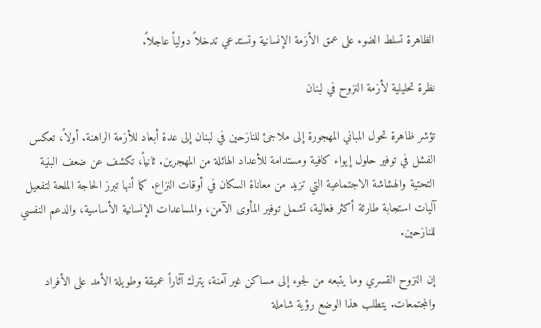الظاهرة تسلط الضوء على عمق الأزمة الإنسانية وتستدعي تدخلاً دولياً عاجلاً.

نظرة تحليلية لأزمة النزوح في لبنان

تؤشر ظاهرة تحول المباني المهجورة إلى ملاجئ للنازحين في لبنان إلى عدة أبعاد للأزمة الراهنة. أولاً، تعكس الفشل في توفير حلول إيواء كافية ومستدامة للأعداد الهائلة من المهجرين. ثانياً، تكشف عن ضعف البنية التحتية والهشاشة الاجتماعية التي تزيد من معاناة السكان في أوقات النزاع. كما أنها تبرز الحاجة الملحة لتفعيل آليات استجابة طارئة أكثر فعالية، تشمل توفير المأوى الآمن، والمساعدات الإنسانية الأساسية، والدعم النفسي للنازحين.

إن النزوح القسري وما يتبعه من لجوء إلى مساكن غير آمنة، يترك آثاراً عميقة وطويلة الأمد على الأفراد والمجتمعات. يتطلب هذا الوضع رؤية شاملة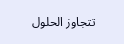تتجاوز الحلول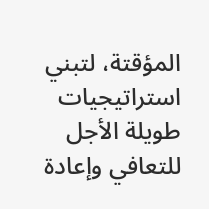المؤقتة، لتبني استراتيجيات طويلة الأجل للتعافي وإعادة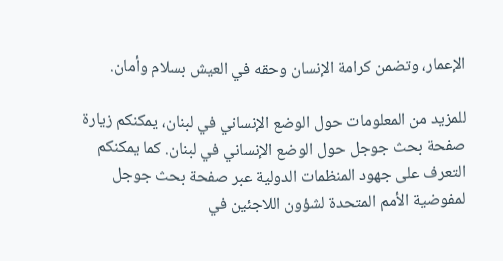الإعمار، وتضمن كرامة الإنسان وحقه في العيش بسلام وأمان.

للمزيد من المعلومات حول الوضع الإنساني في لبنان، يمكنكم زيارة صفحة بحث جوجل حول الوضع الإنساني في لبنان. كما يمكنكم التعرف على جهود المنظمات الدولية عبر صفحة بحث جوجل لمفوضية الأمم المتحدة لشؤون اللاجئين في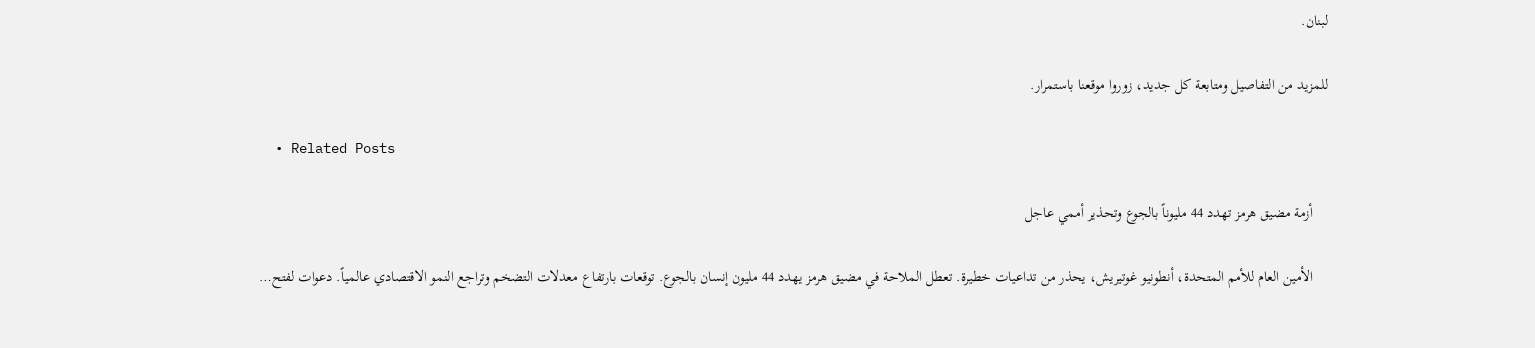لبنان.

للمزيد من التفاصيل ومتابعة كل جديد، زوروا موقعنا باستمرار.

  • Related Posts

    أزمة مضيق هرمز تهدد 44 مليوناً بالجوع وتحذير أممي عاجل

    الأمين العام للأمم المتحدة، أنطونيو غوتيريش، يحذر من تداعيات خطيرة. تعطل الملاحة في مضيق هرمز يهدد 44 مليون إنسان بالجوع. توقعات بارتفاع معدلات التضخم وتراجع النمو الاقتصادي عالمياً. دعوات لفتح…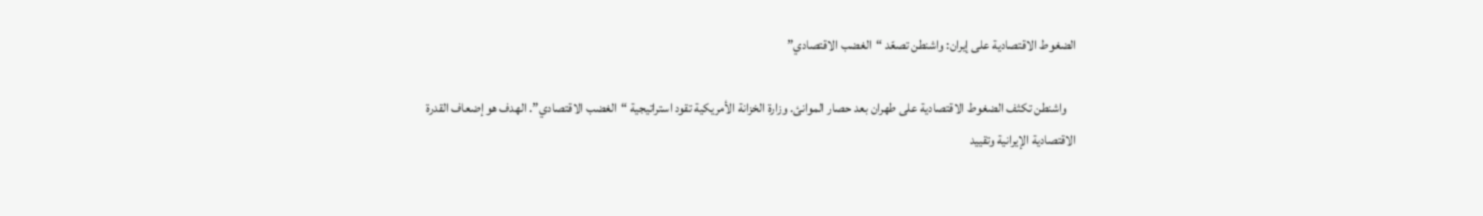الضغوط الاقتصادية على إيران: واشنطن تصعّد “الغضب الاقتصادي”

    واشنطن تكثف الضغوط الاقتصادية على طهران بعد حصار الموانئ. وزارة الخزانة الأمريكية تقود استراتيجية “الغضب الاقتصادي”. الهدف هو إضعاف القدرة الاقتصادية الإيرانية وتقييد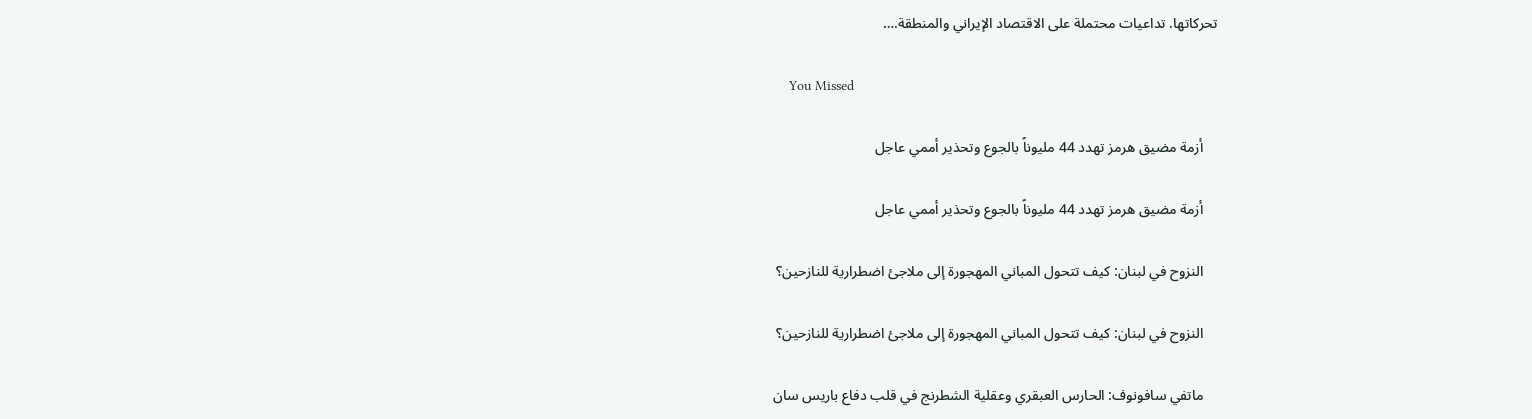تحركاتها. تداعيات محتملة على الاقتصاد الإيراني والمنطقة.…

    You Missed

    أزمة مضيق هرمز تهدد 44 مليوناً بالجوع وتحذير أممي عاجل

    أزمة مضيق هرمز تهدد 44 مليوناً بالجوع وتحذير أممي عاجل

    النزوح في لبنان: كيف تتحول المباني المهجورة إلى ملاجئ اضطرارية للنازحين؟

    النزوح في لبنان: كيف تتحول المباني المهجورة إلى ملاجئ اضطرارية للنازحين؟

    ماتفي سافونوف: الحارس العبقري وعقلية الشطرنج في قلب دفاع باريس سان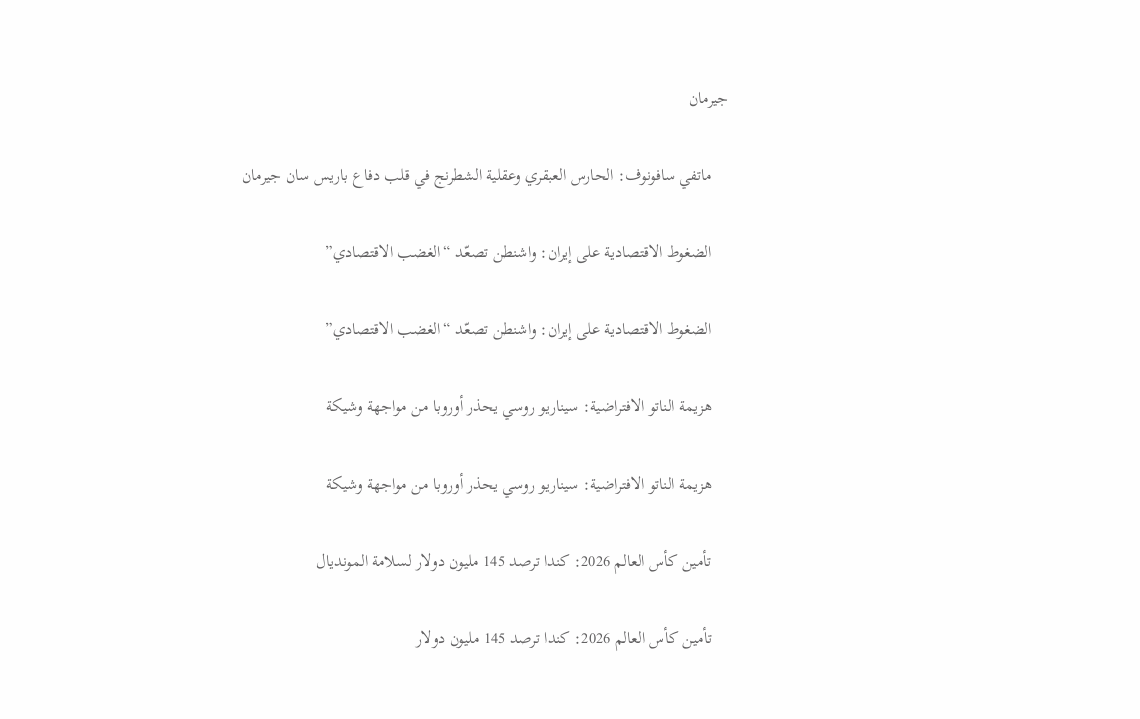جيرمان

    ماتفي سافونوف: الحارس العبقري وعقلية الشطرنج في قلب دفاع باريس سان جيرمان

    الضغوط الاقتصادية على إيران: واشنطن تصعّد “الغضب الاقتصادي”

    الضغوط الاقتصادية على إيران: واشنطن تصعّد “الغضب الاقتصادي”

    هزيمة الناتو الافتراضية: سيناريو روسي يحذر أوروبا من مواجهة وشيكة

    هزيمة الناتو الافتراضية: سيناريو روسي يحذر أوروبا من مواجهة وشيكة

    تأمين كأس العالم 2026: كندا ترصد 145 مليون دولار لسلامة المونديال

    تأمين كأس العالم 2026: كندا ترصد 145 مليون دولار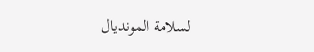لسلامة المونديال